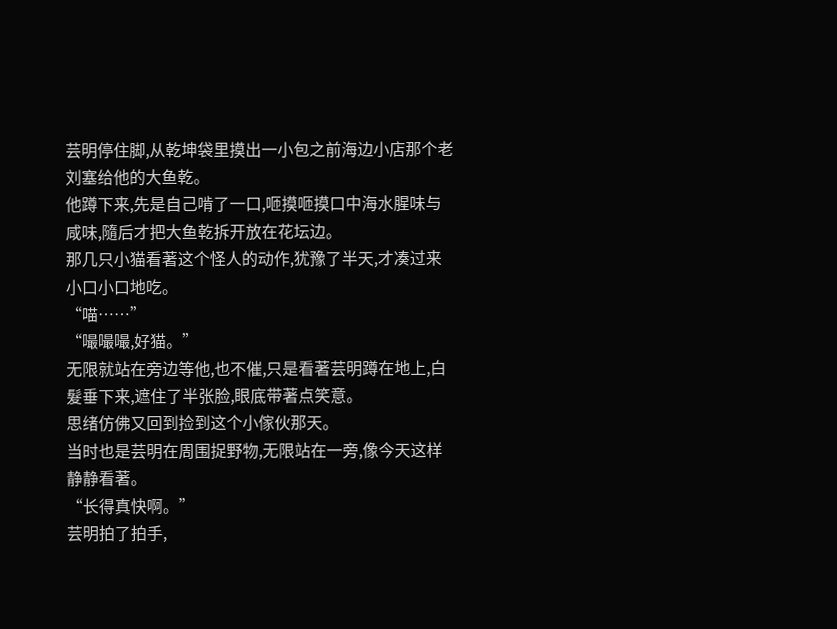芸明停住脚,从乾坤袋里摸出一小包之前海边小店那个老刘塞给他的大鱼乾。
他蹲下来,先是自己啃了一口,咂摸咂摸口中海水腥味与咸味,隨后才把大鱼乾拆开放在花坛边。
那几只小猫看著这个怪人的动作,犹豫了半天,才凑过来小口小口地吃。
“喵……”
“嘬嘬嘬,好猫。”
无限就站在旁边等他,也不催,只是看著芸明蹲在地上,白髮垂下来,遮住了半张脸,眼底带著点笑意。
思绪仿佛又回到捡到这个小傢伙那天。
当时也是芸明在周围捉野物,无限站在一旁,像今天这样静静看著。
“长得真快啊。”
芸明拍了拍手,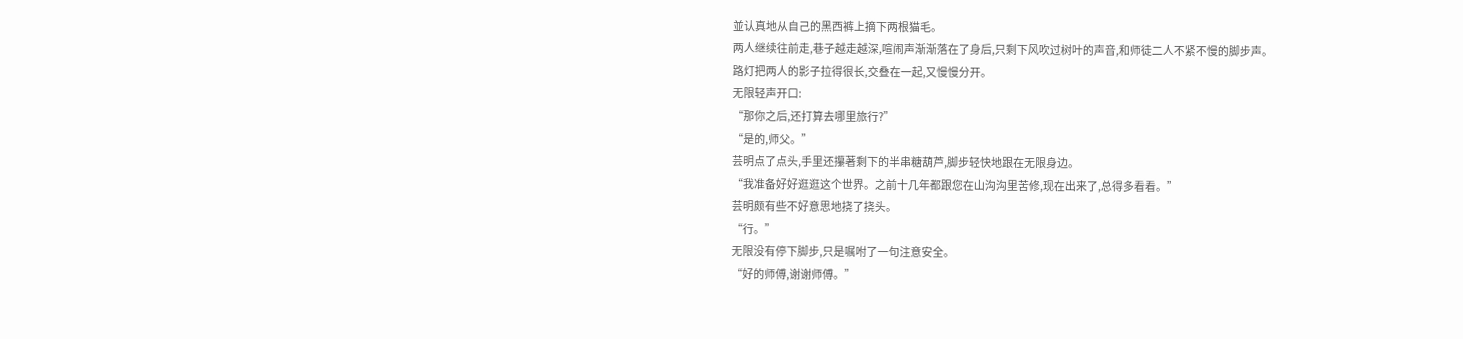並认真地从自己的黑西裤上摘下两根猫毛。
两人继续往前走,巷子越走越深,喧闹声渐渐落在了身后,只剩下风吹过树叶的声音,和师徒二人不紧不慢的脚步声。
路灯把两人的影子拉得很长,交叠在一起,又慢慢分开。
无限轻声开口:
“那你之后,还打算去哪里旅行?”
“是的,师父。”
芸明点了点头,手里还攥著剩下的半串糖葫芦,脚步轻快地跟在无限身边。
“我准备好好逛逛这个世界。之前十几年都跟您在山沟沟里苦修,现在出来了,总得多看看。”
芸明颇有些不好意思地挠了挠头。
“行。”
无限没有停下脚步,只是嘱咐了一句注意安全。
“好的师傅,谢谢师傅。”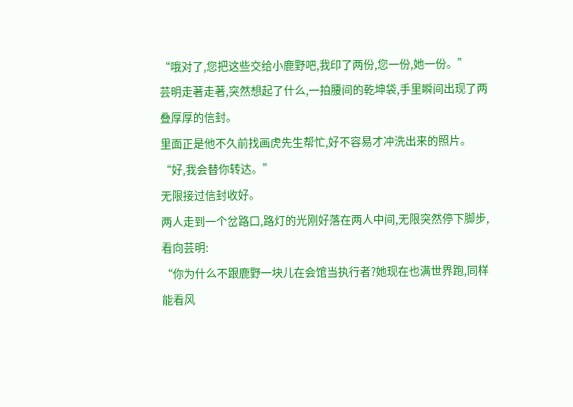“哦对了,您把这些交给小鹿野吧,我印了两份,您一份,她一份。”
芸明走著走著,突然想起了什么,一拍腰间的乾坤袋,手里瞬间出现了两叠厚厚的信封。
里面正是他不久前找画虎先生帮忙,好不容易才冲洗出来的照片。
“好,我会替你转达。”
无限接过信封收好。
两人走到一个岔路口,路灯的光刚好落在两人中间,无限突然停下脚步,看向芸明:
“你为什么不跟鹿野一块儿在会馆当执行者?她现在也满世界跑,同样能看风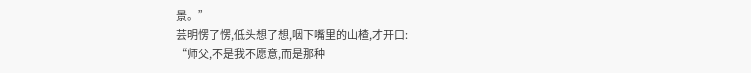景。”
芸明愣了愣,低头想了想,咽下嘴里的山楂,才开口:
“师父,不是我不愿意,而是那种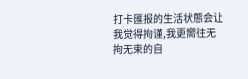打卡匯报的生活状態会让我觉得拘谨,我更嚮往无拘无束的自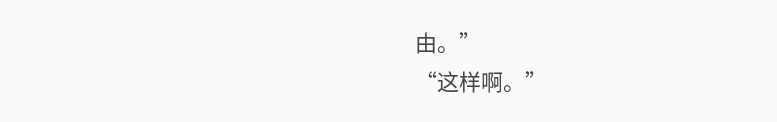由。”
“这样啊。”